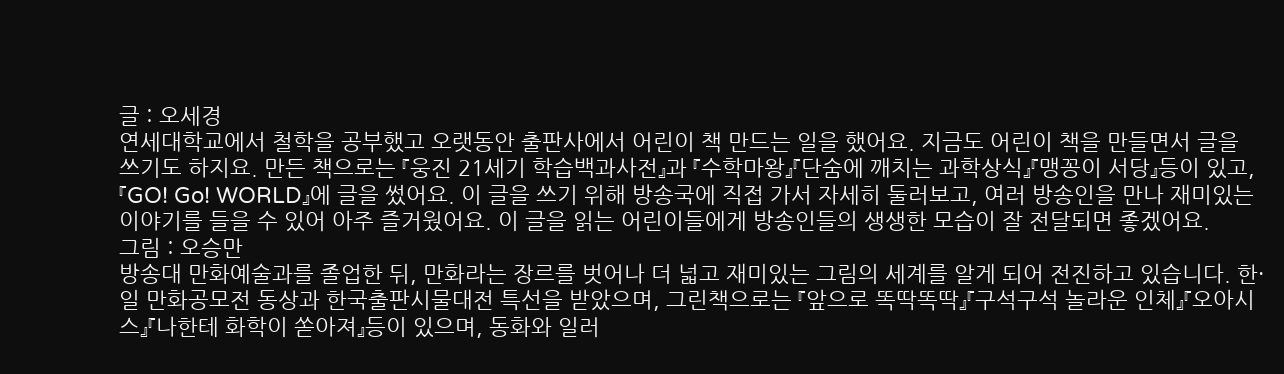글 : 오세경
연세대학교에서 철학을 공부했고 오랫동안 출판사에서 어린이 책 만드는 일을 했어요. 지금도 어린이 책을 만들면서 글을 쓰기도 하지요. 만든 책으로는 『웅진 21세기 학습백과사전』과 『수학마왕』『단숨에 깨치는 과학상식』『맹꽁이 서당』등이 있고, 『GO! Go! WORLD』에 글을 썼어요. 이 글을 쓰기 위해 방송국에 직접 가서 자세히 둘러보고, 여러 방송인을 만나 재미있는 이야기를 들을 수 있어 아주 즐거웠어요. 이 글을 읽는 어린이들에게 방송인들의 생생한 모습이 잘 전달되면 좋겠어요.
그림 : 오승만
방송대 만화예술과를 졸업한 뒤, 만화라는 장르를 벗어나 더 넓고 재미있는 그림의 세계를 알게 되어 전진하고 있습니다. 한·일 만화공모전 동상과 한국출판시물대전 특선을 받았으며, 그린책으로는 『앞으로 똑딱똑딱』『구석구석 놀라운 인체』『오아시스』『나한테 화학이 쏟아져』등이 있으며, 동화와 일러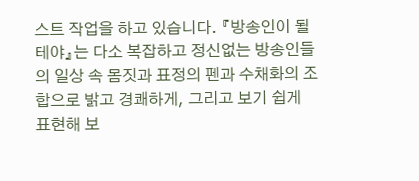스트 작업을 하고 있습니다. 『방송인이 될테야』는 다소 복잡하고 정신없는 방송인들의 일상 속 몸짓과 표정의 펜과 수채화의 조합으로 밝고 경쾌하게, 그리고 보기 쉽게 표현해 보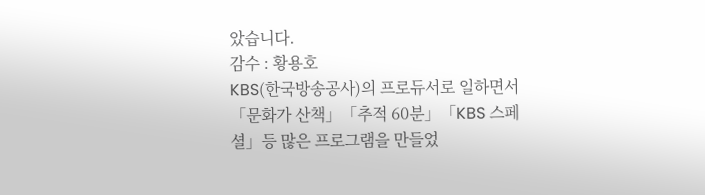았습니다.
감수 : 황용호
KBS(한국방송공사)의 프로듀서로 일하면서 「문화가 산책」「추적 60분」「KBS 스페셜」등 많은 프로그램을 만들었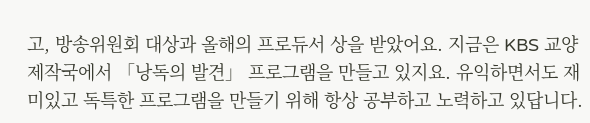고, 방송위원회 대상과 올해의 프로듀서 상을 받았어요. 지금은 KBS 교양 제작국에서 「낭독의 발견」 프로그램을 만들고 있지요. 유익하면서도 재미있고 독특한 프로그램을 만들기 위해 항상 공부하고 노력하고 있답니다.